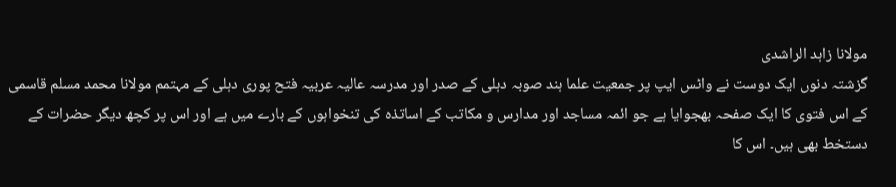مولانا زاہد الراشدی
گزشتہ دنوں ایک دوست نے واٹس ایپ پر جمعیت علما ہند صوبہ دہلی کے صدر اور مدرسہ عالیہ عربیہ فتح پوری دہلی کے مہتمم مولانا محمد مسلم قاسمی کے اس فتوی کا ایک صفحہ بھجوایا ہے جو ائمہ مساجد اور مدارس و مکاتب کے اساتذہ کی تنخواہوں کے بارے میں ہے اور اس پر کچھ دیگر حضرات کے دستخط بھی ہیں۔ اس کا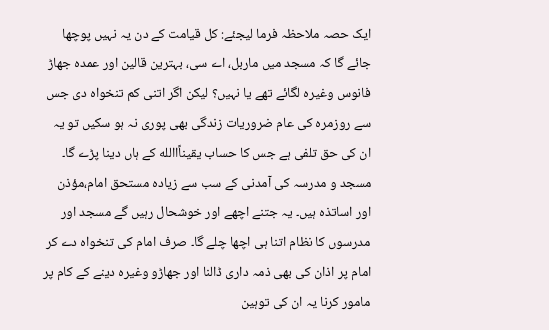ایک حصہ ملاحظہ فرما لیجئے: کل قیامت کے دن یہ نہیں پوچھا جائے گا کہ مسجد میں ماربل، اے سی، بہترین قالین اور عمدہ جھاڑ فانوس وغیرہ لگائے تھے یا نہیں؟ لیکن اگر اتنی کم تنخواہ دی جس سے روزمرہ کی عام ضروریات زندگی بھی پوری نہ ہو سکیں تو یہ ان کی حق تلفی ہے جس کا حساب یقیناًاالله کے ہاں دینا پڑے گا۔ مسجد و مدرسہ کی آمدنی کے سب سے زیادہ مستحق امام،مؤذن اور اساتذہ ہیں۔ یہ جتنے اچھے اور خوشحال رہیں گے مسجد اور مدرسوں کا نظام اتنا ہی اچھا چلے گا۔ صرف امام کی تنخواہ دے کر امام پر اذان کی بھی ذمہ داری ڈالنا اور جھاڑو وغیرہ دینے کے کام پر مامور کرنا یہ ان کی توہین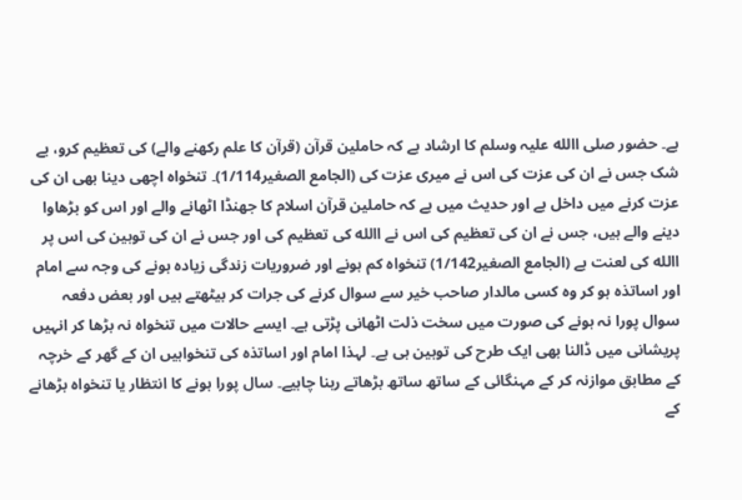ہے۔ حضور صلی االله علیہ وسلم کا ارشاد ہے کہ حاملین قرآن (قرآن کا علم رکھنے والے) کی تعظیم کرو، بے شک جس نے ان کی عزت کی اس نے میری عزت کی (الجامع الصغیر1/114)۔ تنخواہ اچھی دینا بھی ان کی عزت کرنے میں داخل ہے اور حدیث میں ہے کہ حاملین قرآن اسلام کا جھنڈا اٹھانے والے اور اس کو بڑھاوا دینے والے ہیں، جس نے ان کی تعظیم کی اس نے االله کی تعظیم کی اور جس نے ان کی توہین کی اس پر االله کی لعنت ہے (الجامع الصغیر1/142) تنخواہ کم ہونے اور ضروریات زندگی زیادہ ہونے کی وجہ سے امام اور اساتذہ ہو کر وہ کسی مالدار صاحب خیر سے سوال کرنے کی جرات کر بیٹھتے ہیں اور بعض دفعہ سوال پورا نہ ہونے کی صورت میں سخت ذلت اٹھانی پڑتی ہے۔ ایسے حالات میں تنخواہ نہ بڑھا کر انہیں پریشانی میں ڈالنا بھی ایک طرح کی توہین ہی ہے۔ لہذا امام اور اساتذہ کی تنخواہیں ان کے گھر کے خرچہ کے مطابق موازنہ کر کے مہنگائی کے ساتھ ساتھ بڑھاتے رہنا چاہیے۔ سال پورا ہونے کا انتظار یا تنخواہ بڑھانے کے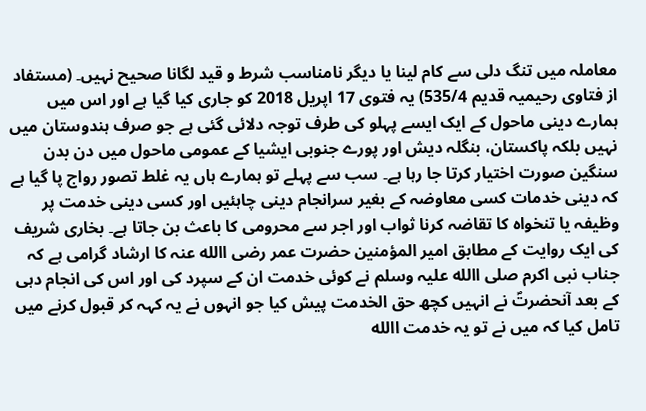معاملہ میں تنگ دلی سے کام لینا یا دیگر نامناسب شرط و قید لگانا صحیح نہیں۔ (مستفاد از فتاوی رحیمیہ قدیم 535/4) یہ فتوی 17 اپریل 2018 کو جاری کیا گیا ہے اور اس میں ہمارے دینی ماحول کے ایک ایسے پہلو کی طرف توجہ دلائی گئی ہے جو صرف ہندوستان میں نہیں بلکہ پاکستان، بنگلہ دیش اور پورے جنوبی ایشیا کے عمومی ماحول میں دن بدن سنگین صورت اختیار کرتا جا رہا ہے۔ سب سے پہلے تو ہمارے ہاں یہ غلط تصور رواج پا گیا ہے کہ دینی خدمات کسی معاوضہ کے بغیر سرانجام دینی چاہئیں اور کسی دینی خدمت پر وظیفہ یا تنخواہ کا تقاضہ کرنا ثواب اور اجر سے محرومی کا باعث بن جاتا ہے۔ بخاری شریف کی ایک روایت کے مطابق امیر المؤمنین حضرت عمر رضی االله عنہ کا ارشاد گرامی ہے کہ جناب نبی اکرم صلی االله علیہ وسلم نے کوئی خدمت ان کے سپرد کی اور اس کی انجام دہی کے بعد آنحضرتؐ نے انہیں کچھ حق الخدمت پیش کیا جو انہوں نے یہ کہہ کر قبول کرنے میں تامل کیا کہ میں نے تو یہ خدمت االله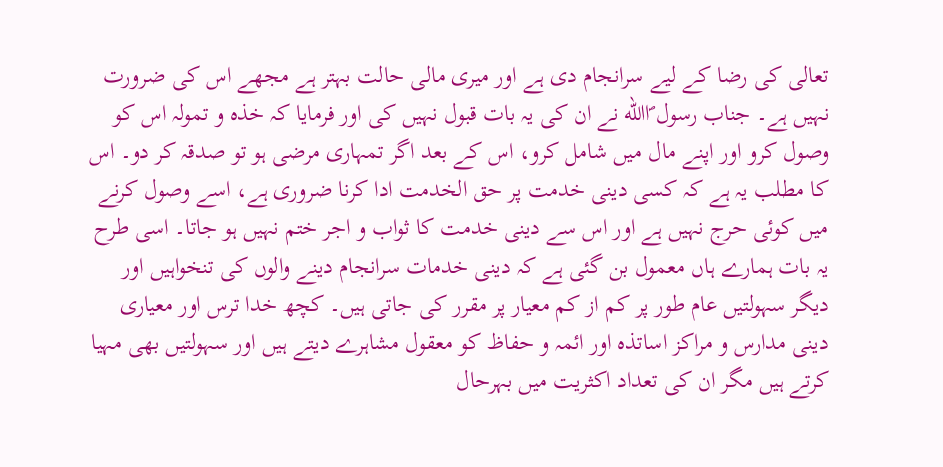تعالی کی رضا کے لیے سرانجام دی ہے اور میری مالی حالت بہتر ہے مجھے اس کی ضرورت نہیں ہے۔ جناب رسول ؐاالله نے ان کی یہ بات قبول نہیں کی اور فرمایا کہ خذہ و تمولہ اس کو وصول کرو اور اپنے مال میں شامل کرو، اس کے بعد اگر تمہاری مرضی ہو تو صدقہ کر دو۔ اس کا مطلب یہ ہے کہ کسی دینی خدمت پر حق الخدمت ادا کرنا ضروری ہے، اسے وصول کرنے میں کوئی حرج نہیں ہے اور اس سے دینی خدمت کا ثواب و اجر ختم نہیں ہو جاتا۔ اسی طرح یہ بات ہمارے ہاں معمول بن گئی ہے کہ دینی خدمات سرانجام دینے والوں کی تنخواہیں اور دیگر سہولتیں عام طور پر کم از کم معیار پر مقرر کی جاتی ہیں۔ کچھ خدا ترس اور معیاری دینی مدارس و مراکز اساتذہ اور ائمہ و حفاظ کو معقول مشاہرے دیتے ہیں اور سہولتیں بھی مہیا کرتے ہیں مگر ان کی تعداد اکثریت میں بہرحال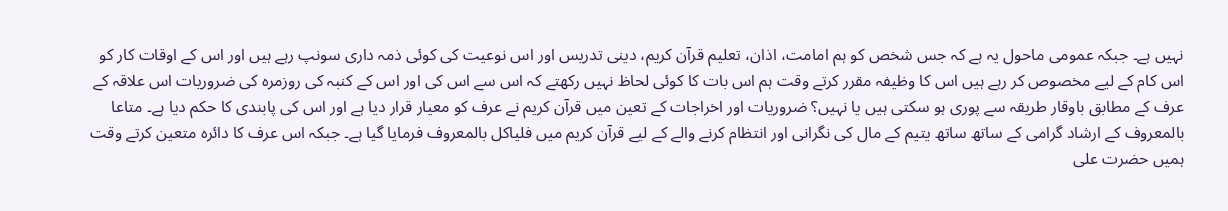نہیں ہے۔ جبکہ عمومی ماحول یہ ہے کہ جس شخص کو ہم امامت، اذان، تعلیم قرآن کریم، دینی تدریس اور اس نوعیت کی کوئی ذمہ داری سونپ رہے ہیں اور اس کے اوقات کار کو اس کام کے لیے مخصوص کر رہے ہیں اس کا وظیفہ مقرر کرتے وقت ہم اس بات کا کوئی لحاظ نہیں رکھتے کہ اس سے اس کی اور اس کے کنبہ کی روزمرہ کی ضروریات اس علاقہ کے عرف کے مطابق باوقار طریقہ سے پوری ہو سکتی ہیں یا نہیں؟ ضروریات اور اخراجات کے تعین میں قرآن کریم نے عرف کو معیار قرار دیا ہے اور اس کی پابندی کا حکم دیا ہے۔ متاعا بالمعروف کے ارشاد گرامی کے ساتھ ساتھ یتیم کے مال کی نگرانی اور انتظام کرنے والے کے لیے قرآن کریم میں فلیاکل بالمعروف فرمایا گیا ہے۔ جبکہ اس عرف کا دائرہ متعین کرتے وقت ہمیں حضرت علی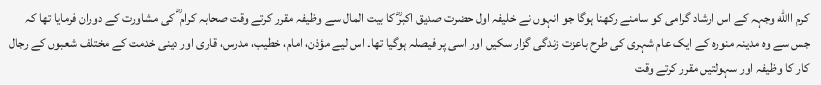کرم االله وجہہ کے اس ارشاد گرامی کو سامنے رکھنا ہوگا جو انہوں نے خلیفہ اول حضرت صدیق اکبرؓ کا بیت المال سے وظیفہ مقرر کرتے وقت صحابہ کرام ؓ کی مشاورت کے دوران فرمایا تھا کہ جس سے وہ مدینہ منورہ کے ایک عام شہری کی طرح باعزت زندگی گزار سکیں اور اسی پر فیصلہ ہوگیا تھا۔ اس لیے مؤذن، امام، خطیب، مدرس، قاری اور دینی خدمت کے مختلف شعبوں کے رجال کار کا وظیفہ اور سہولتیں مقرر کرتے وقت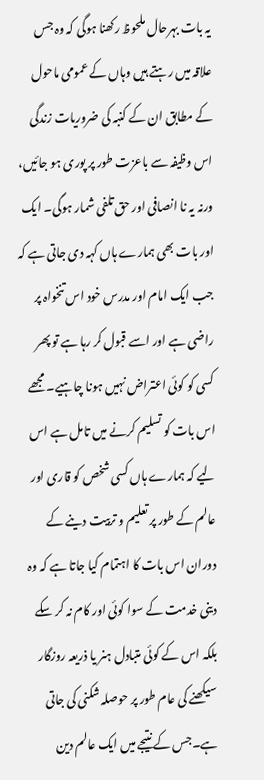یہ بات بہرحال ملحوظ رکھنا ہوگی کہ وہ جس علاقہ میں رہتے ہیں وہاں کے عمومی ماحول کے مطابق ان کے کنبہ کی ضروریات زندگی اس وظیفہ سے باعزت طور پر پوری ہو جائیں، ورنہ یہ نا انصافی اور حق تلفی شمار ہوگی۔ ایک اور بات بھی ہمارے ہاں کہہ دی جاتی ہے کہ جب ایک امام اور مدرس خود اس تنخواہ پر راضی ہے اور اسے قبول کر رہا ہے تو پھر کسی کو کوئی اعتراض نہیں ہونا چاہیے۔ مجھے اس بات کو تسلیم کرنے میں تامل ہے اس لیے کہ ہمارے ہاں کسی شخص کو قاری اور عالم کے طور پر تعلیم و تربیت دینے کے دوران اس بات کا اہتمام کیا جاتا ہے کہ وہ دینی خدمت کے سوا کوئی اور کام نہ کر سکے بلکہ اس کے کوئی متبادل ہنر یا ذریعہ روزگار سیکھنے کی عام طور پر حوصلہ شکنی کی جاتی ہے۔جس کے نتیجے میں ایک عالم دین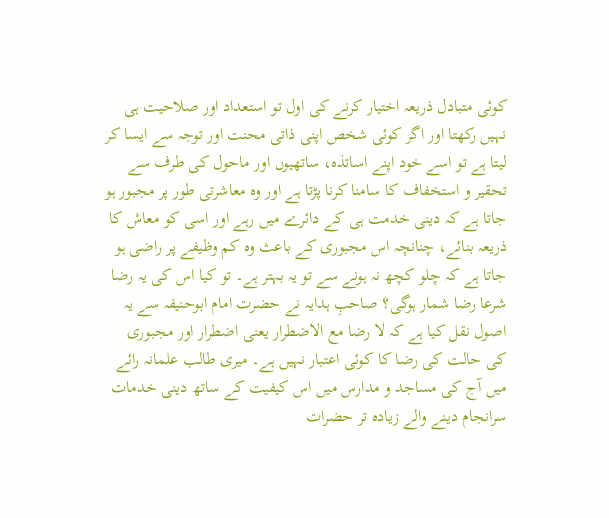کوئی متبادل ذریعہ اختیار کرنے کی اول تو استعداد اور صلاحیت ہی نہیں رکھتا اور اگر کوئی شخص اپنی ذاتی محنت اور توجہ سے ایسا کر لیتا ہے تو اسے خود اپنے اساتذہ، ساتھیوں اور ماحول کی طرف سے تحقیر و استخفاف کا سامنا کرنا پڑتا ہے اور وہ معاشرتی طور پر مجبور ہو جاتا ہے کہ دینی خدمت ہی کے دائرے میں رہے اور اسی کو معاش کا ذریعہ بنائے، چنانچہ اس مجبوری کے باعث وہ کم وظیفے پر راضی ہو جاتا ہے کہ چلو کچھ نہ ہونے سے تو یہ بہتر ہے۔ تو کیا اس کی یہ رضا شرعا رضا شمار ہوگی؟ صاحبِ ہدایہ نے حضرت امام ابوحنیفہ سے یہ اصول نقل کیا ہے کہ لا رضا مع الاضطرار یعنی اضطرار اور مجبوری کی حالت کی رضا کا کوئی اعتبار نہیں ہے۔ میری طالب علمانہ رائے میں آج کی مساجد و مدارس میں اس کیفیت کے ساتھ دینی خدمات سرانجام دینے والے زیادہ تر حضرات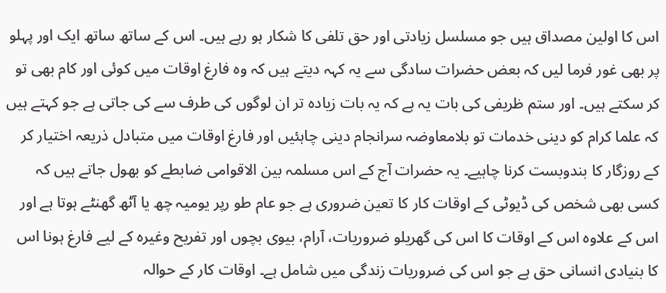اس کا اولین مصداق ہیں جو مسلسل زیادتی اور حق تلفی کا شکار ہو رہے ہیں۔ اس کے ساتھ ساتھ ایک اور پہلو پر بھی غور فرما لیں کہ بعض حضرات سادگی سے یہ کہہ دیتے ہیں کہ وہ فارغ اوقات میں کوئی اور کام بھی تو کر سکتے ہیں۔ اور ستم ظریفی کی بات یہ ہے کہ یہ بات زیادہ تر ان لوگوں کی طرف سے کی جاتی ہے جو کہتے ہیں کہ علما کرام کو دینی خدمات تو بلامعاوضہ سرانجام دینی چاہئیں اور فارغ اوقات میں متبادل ذریعہ اختیار کر کے روزگار کا بندوبست کرنا چاہیے۔ یہ حضرات آج کے اس مسلمہ بین الاقوامی ضابطے کو بھول جاتے ہیں کہ کسی بھی شخص کی ڈیوٹی کے اوقات کار کا تعین ضروری ہے جو عام طو رپر یومیہ چھ یا آٹھ گھنٹے ہوتا ہے اور اس کے علاوہ اس کے اوقات کا اس کی گھریلو ضروریات، آرام، بیوی بچوں اور تفریح وغیرہ کے لیے فارغ ہونا اس کا بنیادی انسانی حق ہے جو اس کی ضروریات زندگی میں شامل ہے۔ اوقات کار کے حوالہ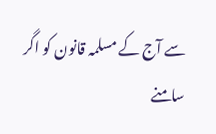سے آج کے مسلمہ قانون کو اگر سامنے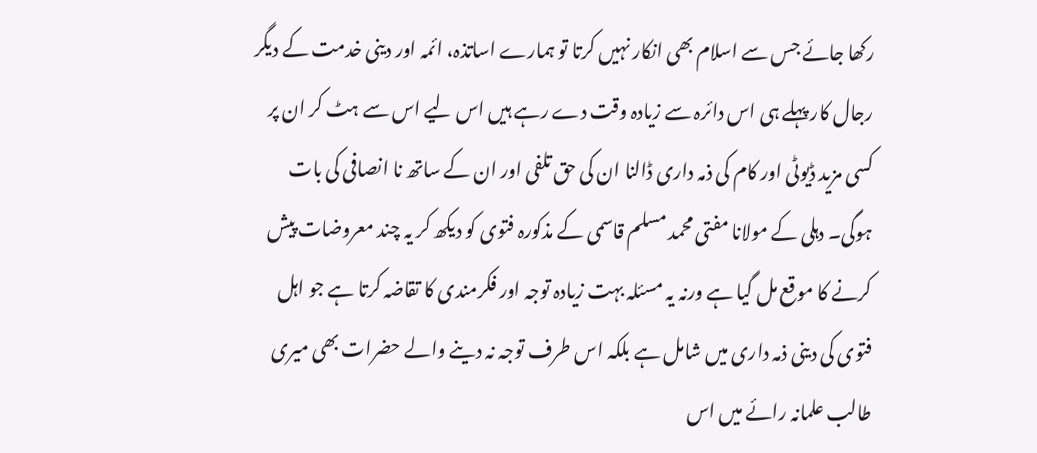رکھا جائے جس سے اسلام بھی انکار نہیں کرتا تو ہمارے اساتذہ، ائمہ اور دینی خدمت کے دیگر رجال کار پہلے ہی اس دائرہ سے زیادہ وقت دے رہے ہیں اس لیے اس سے ہٹ کر ان پر کسی مزید ڈیوٹی اور کام کی ذمہ داری ڈالنا ان کی حق تلفی اور ان کے ساتھ نا انصافی کی بات ہوگی۔ دہلی کے مولانا مفتی محمد مسلم قاسمی کے مذکورہ فتوی کو دیکھ کر یہ چند معروضات پیش کرنے کا موقع مل گیا ہے ورنہ یہ مسئلہ بہت زیادہ توجہ اور فکرمندی کا تقاضہ کرتا ہے جو اہل فتوی کی دینی ذمہ داری میں شامل ہے بلکہ اس طرف توجہ نہ دینے والے حضرات بھی میری طالب علمانہ رائے میں اس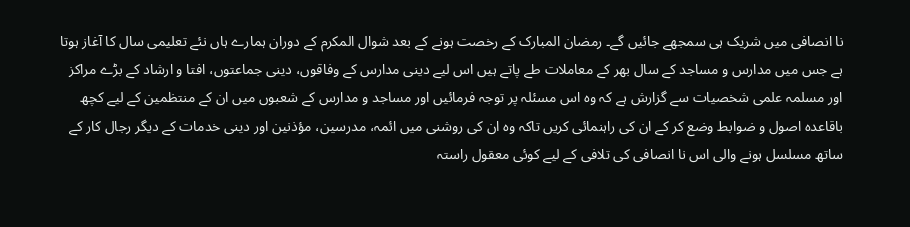نا انصافی میں شریک ہی سمجھے جائیں گے۔ رمضان المبارک کے رخصت ہونے کے بعد شوال المکرم کے دوران ہمارے ہاں نئے تعلیمی سال کا آغاز ہوتا ہے جس میں مدارس و مساجد کے سال بھر کے معاملات طے پاتے ہیں اس لیے دینی مدارس کے وفاقوں، دینی جماعتوں، افتا و ارشاد کے بڑے مراکز اور مسلمہ علمی شخصیات سے گزارش ہے کہ وہ اس مسئلہ پر توجہ فرمائیں اور مساجد و مدارس کے شعبوں میں ان کے منتظمین کے لیے کچھ باقاعدہ اصول و ضوابط وضع کر کے ان کی راہنمائی کریں تاکہ وہ ان کی روشنی میں ائمہ، مدرسین، مؤذنین اور دینی خدمات کے دیگر رجال کار کے ساتھ مسلسل ہونے والی اس نا انصافی کی تلافی کے لیے کوئی معقول راستہ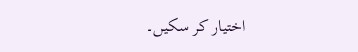اختیار کر سکیں۔